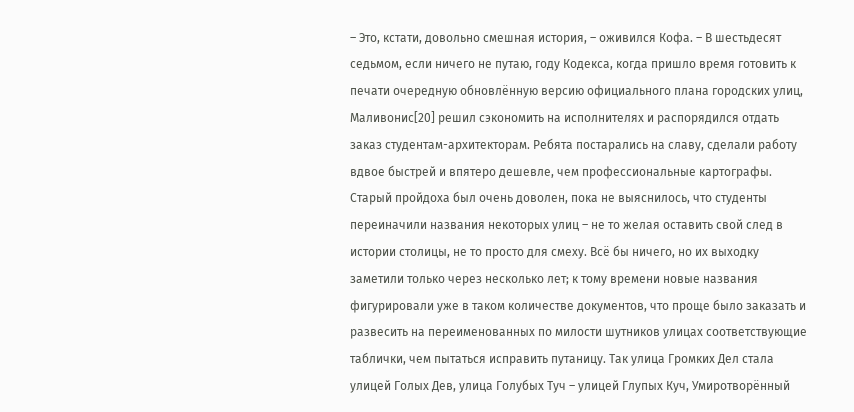– Это, кстати, довольно смешная история, – оживился Кофа. – В шестьдесят седьмом, если ничего не путаю, году Кодекса, когда пришло время готовить к печати очередную обновлённую версию официального плана городских улиц, Маливонис[20] решил сэкономить на исполнителях и распорядился отдать заказ студентам-архитекторам. Ребята постарались на славу, сделали работу вдвое быстрей и впятеро дешевле, чем профессиональные картографы. Старый пройдоха был очень доволен, пока не выяснилось, что студенты переиначили названия некоторых улиц – не то желая оставить свой след в истории столицы, не то просто для смеху. Всё бы ничего, но их выходку заметили только через несколько лет; к тому времени новые названия фигурировали уже в таком количестве документов, что проще было заказать и развесить на переименованных по милости шутников улицах соответствующие таблички, чем пытаться исправить путаницу. Так улица Громких Дел стала улицей Голых Дев, улица Голубых Туч – улицей Глупых Куч, Умиротворённый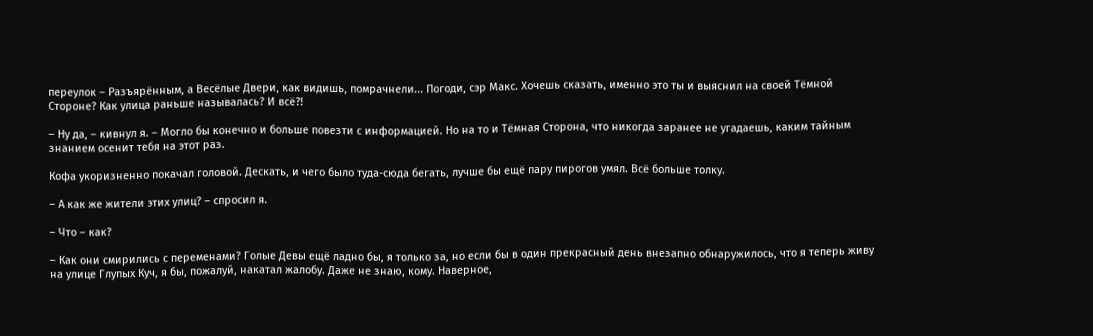переулок – Разъярённым, а Весёлые Двери, как видишь, помрачнели... Погоди, сэр Макс. Хочешь сказать, именно это ты и выяснил на своей Тёмной Стороне? Как улица раньше называлась? И всё?!

– Ну да, – кивнул я. – Могло бы конечно и больше повезти с информацией. Но на то и Тёмная Сторона, что никогда заранее не угадаешь, каким тайным знанием осенит тебя на этот раз.

Кофа укоризненно покачал головой. Дескать, и чего было туда-сюда бегать, лучше бы ещё пару пирогов умял. Всё больше толку.

– А как же жители этих улиц? – спросил я.

– Что – как?

– Как они смирились с переменами? Голые Девы ещё ладно бы, я только за, но если бы в один прекрасный день внезапно обнаружилось, что я теперь живу на улице Глупых Куч, я бы, пожалуй, накатал жалобу. Даже не знаю, кому. Наверное,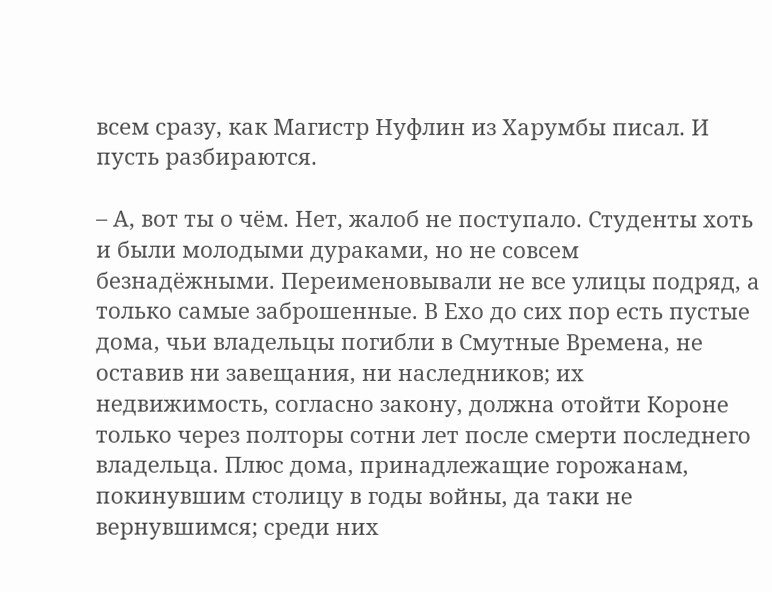всем сразу, как Магистр Нуфлин из Харумбы писал. И пусть разбираются.

– А, вот ты о чём. Нет, жалоб не поступало. Студенты хоть и были молодыми дураками, но не совсем безнадёжными. Переименовывали не все улицы подряд, а только самые заброшенные. В Ехо до сих пор есть пустые дома, чьи владельцы погибли в Смутные Времена, не оставив ни завещания, ни наследников; их недвижимость, согласно закону, должна отойти Короне только через полторы сотни лет после смерти последнего владельца. Плюс дома, принадлежащие горожанам, покинувшим столицу в годы войны, да таки не вернувшимся; среди них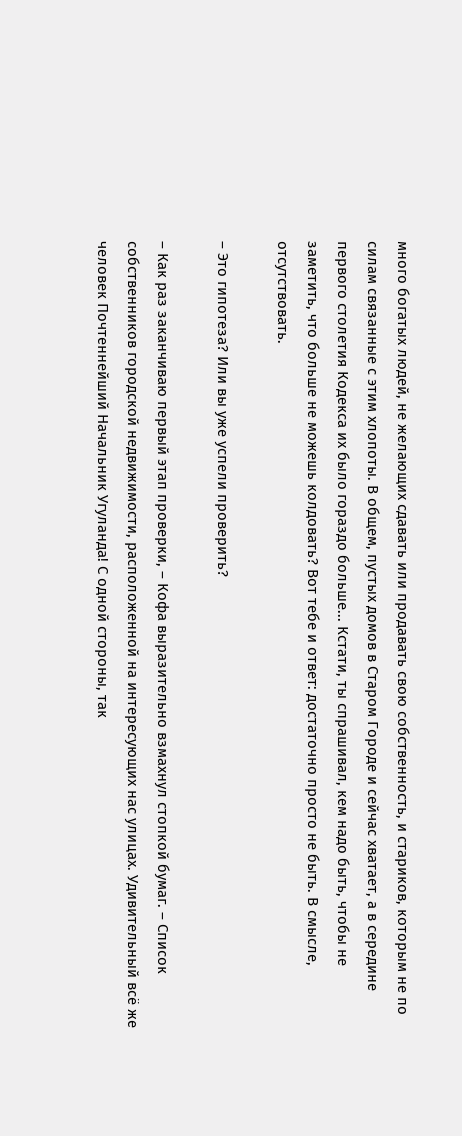много богатых людей, не желающих сдавать или продавать свою собственность, и стариков, которым не по силам связанные с этим хлопоты. В общем, пустых домов в Старом Городе и сейчас хватает, а в середине первого столетия Кодекса их было гораздо больше... Кстати, ты спрашивал, кем надо быть, чтобы не заметить, что больше не можешь колдовать? Вот тебе и ответ: достаточно просто не быть. В смысле, отсутствовать.

– Это гипотеза? Или вы уже успели проверить?

– Как раз заканчиваю первый этап проверки, – Кофа выразительно взмахнул стопкой бумаг. – Список собственников городской недвижимости, расположенной на интересующих нас улицах. Удивительный всё же человек Почтеннейший Начальник Угуланда! С одной стороны, так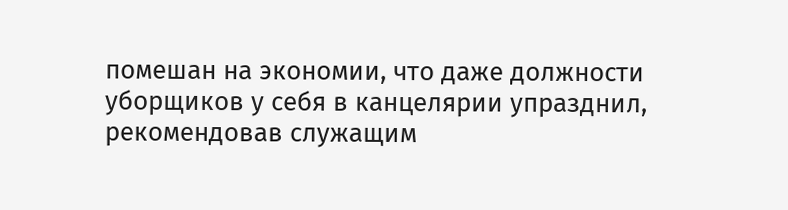помешан на экономии, что даже должности уборщиков у себя в канцелярии упразднил, рекомендовав служащим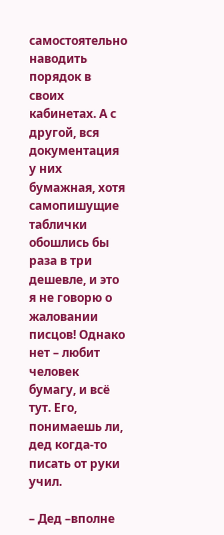самостоятельно наводить порядок в своих кабинетах. А с другой, вся документация у них бумажная, хотя самопишущие таблички обошлись бы раза в три дешевле, и это я не говорю о жаловании писцов! Однако нет – любит человек бумагу, и всё тут. Его, понимаешь ли, дед когда-то писать от руки учил.

– Дед –вполне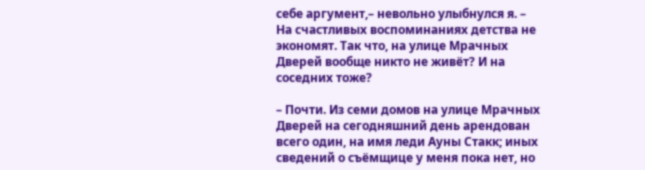себе аргумент,– невольно улыбнулся я. – На счастливых воспоминаниях детства не экономят. Так что, на улице Мрачных Дверей вообще никто не живёт? И на соседних тоже?

– Почти. Из семи домов на улице Мрачных Дверей на сегодняшний день арендован всего один, на имя леди Ауны Стакк; иных сведений о съёмщице у меня пока нет, но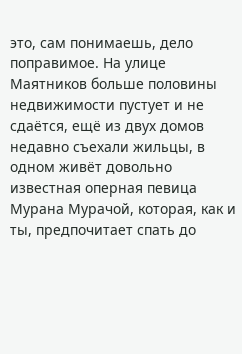это, сам понимаешь, дело поправимое. На улице Маятников больше половины недвижимости пустует и не сдаётся, ещё из двух домов недавно съехали жильцы, в одном живёт довольно известная оперная певица Мурана Мурачой, которая, как и ты, предпочитает спать до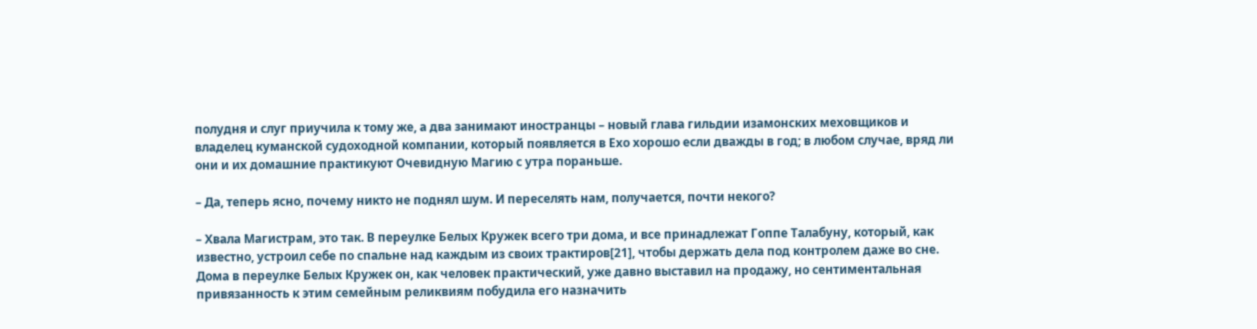полудня и слуг приучила к тому же, а два занимают иностранцы – новый глава гильдии изамонских меховщиков и владелец куманской судоходной компании, который появляется в Ехо хорошо если дважды в год; в любом случае, вряд ли они и их домашние практикуют Очевидную Магию с утра пораньше.

– Да, теперь ясно, почему никто не поднял шум. И переселять нам, получается, почти некого?

– Хвала Магистрам, это так. В переулке Белых Кружек всего три дома, и все принадлежат Гоппе Талабуну, который, как известно, устроил себе по спальне над каждым из своих трактиров[21], чтобы держать дела под контролем даже во сне. Дома в переулке Белых Кружек он, как человек практический, уже давно выставил на продажу, но сентиментальная привязанность к этим семейным реликвиям побудила его назначить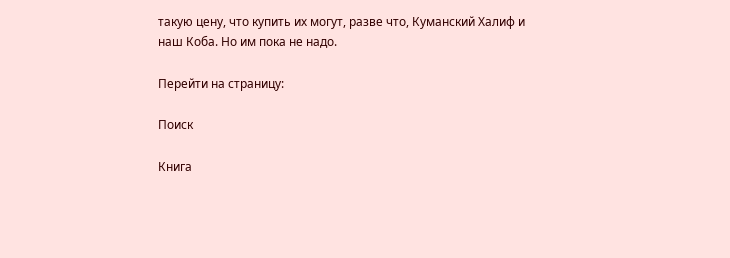такую цену, что купить их могут, разве что, Куманский Халиф и наш Коба. Но им пока не надо.

Перейти на страницу:

Поиск

Книга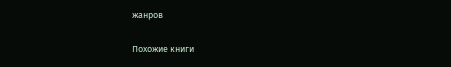жанров

Похожие книги